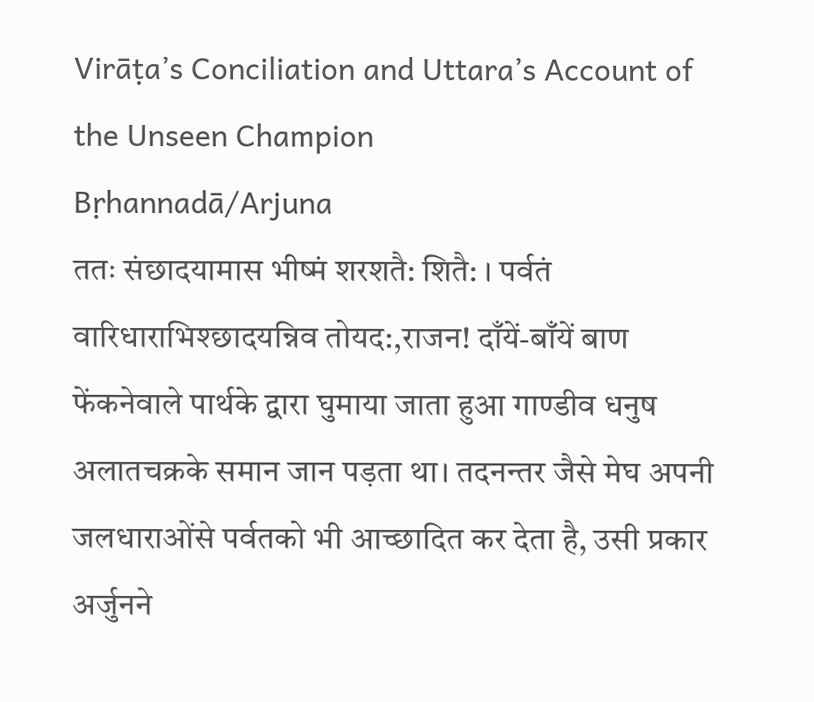Virāṭa’s Conciliation and Uttara’s Account of the Unseen Champion
Bṛhannadā/Arjuna
ततः संछादयामास भीष्मं शरशतै: शितै: । पर्वतं वारिधाराभिश्छादयन्निव तोयद:,राजन! दाँयें-बाँयें बाण फेंकनेवाले पार्थके द्वारा घुमाया जाता हुआ गाण्डीव धनुष अलातचक्रके समान जान पड़ता था। तदनन्तर जैसे मेघ अपनी जलधाराओंसे पर्वतको भी आच्छादित कर देता है, उसी प्रकार अर्जुनने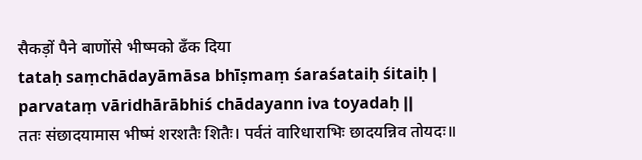सैकड़ों पैने बाणोंसे भीष्मको ढँक दिया
tataḥ saṃchādayāmāsa bhīṣmaṃ śaraśataiḥ śitaiḥ | parvataṃ vāridhārābhiś chādayann iva toyadaḥ ||
ततः संछादयामास भीष्मं शरशतैः शितैः। पर्वतं वारिधाराभिः छादयन्निव तोयदः॥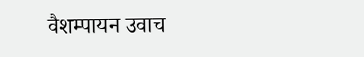वैशम्पायन उवाच